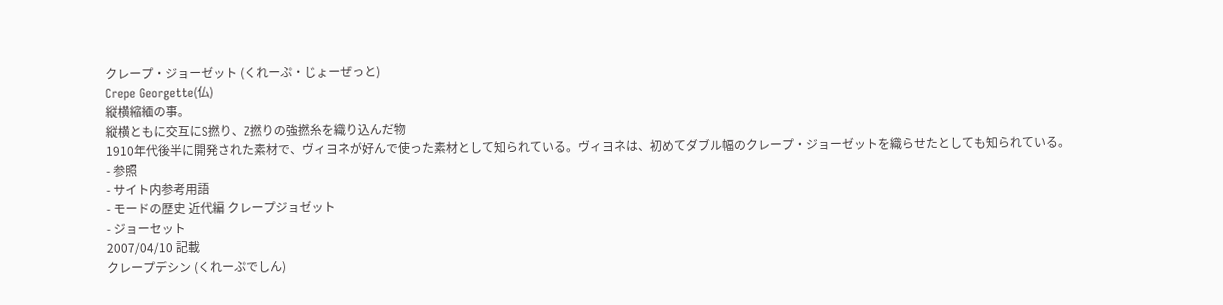クレープ・ジョーゼット (くれーぷ・じょーぜっと)
Crepe Georgette(仏)
縦横縮緬の事。
縦横ともに交互にS撚り、Z撚りの強撚糸を織り込んだ物
1910年代後半に開発された素材で、ヴィヨネが好んで使った素材として知られている。ヴィヨネは、初めてダブル幅のクレープ・ジョーゼットを織らせたとしても知られている。
- 参照
- サイト内参考用語
- モードの歴史 近代編 クレープジョゼット
- ジョーセット
2007/04/10 記載
クレープデシン (くれーぷでしん)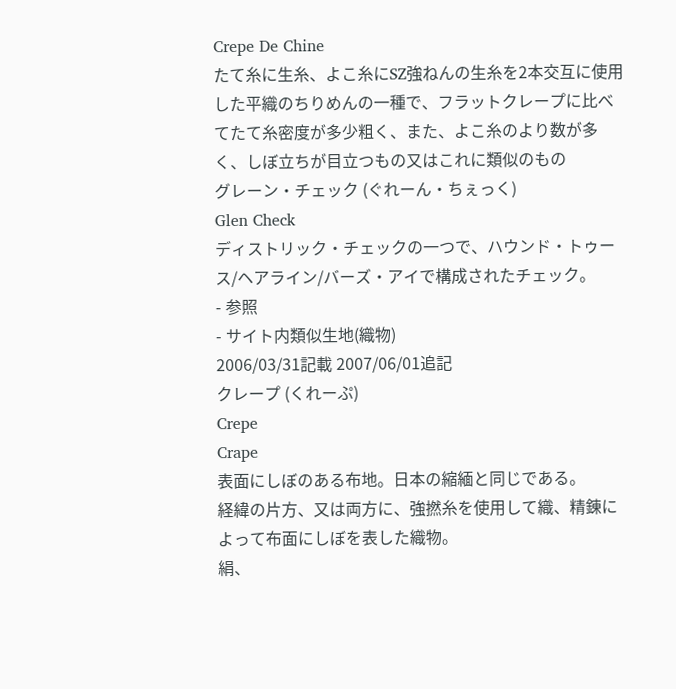Crepe De Chine
たて糸に生糸、よこ糸にSZ強ねんの生糸を2本交互に使用した平織のちりめんの一種で、フラットクレープに比べてたて糸密度が多少粗く、また、よこ糸のより数が多く、しぼ立ちが目立つもの又はこれに類似のもの
グレーン・チェック (ぐれーん・ちぇっく)
Glen Check
ディストリック・チェックの一つで、ハウンド・トゥース/ヘアライン/バーズ・アイで構成されたチェック。
- 参照
- サイト内類似生地(織物)
2006/03/31記載 2007/06/01追記
クレープ (くれーぷ)
Crepe
Crape
表面にしぼのある布地。日本の縮緬と同じである。
経緯の片方、又は両方に、強撚糸を使用して織、精錬によって布面にしぼを表した織物。
絹、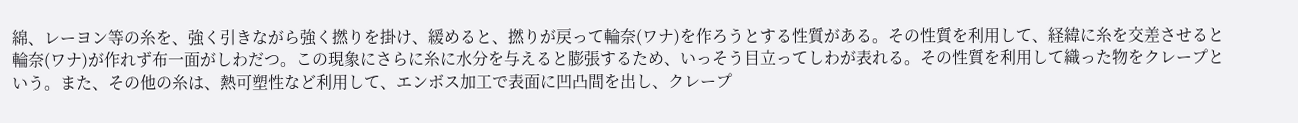綿、レーヨン等の糸を、強く引きながら強く撚りを掛け、緩めると、撚りが戻って輪奈(ワナ)を作ろうとする性質がある。その性質を利用して、経緯に糸を交差させると輪奈(ワナ)が作れず布一面がしわだつ。この現象にさらに糸に水分を与えると膨張するため、いっそう目立ってしわが表れる。その性質を利用して織った物をクレープという。また、その他の糸は、熱可塑性など利用して、エンボス加工で表面に凹凸間を出し、クレープ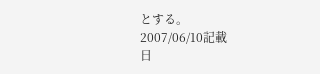とする。
2007/06/10記載
日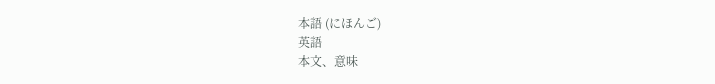本語 (にほんご)
英語
本文、意味